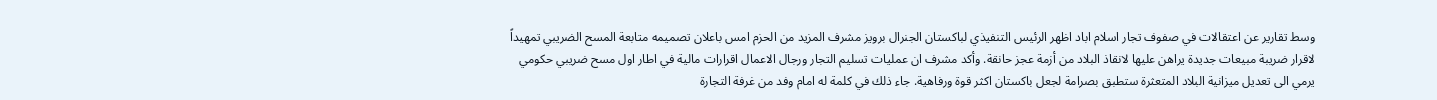وسط تقارير عن اعتقالات في صفوف تجار اسلام اباد اظهر الرئيس التنفيذي لباكستان الجنرال برويز مشرف المزيد من الحزم امس باعلان تصميمه متابعة المسح الضريبي تمهيداً لاقرار ضريبة مبيعات جديدة يراهن عليها لانقاذ البلاد من أزمة عجز حانقة. وأكد مشرف ان عمليات تسليم التجار ورجال الاعمال اقرارات مالية في اطار اول مسح ضريبي حكومي يرمي الى تعديل ميزانية البلاد المتعثرة ستطبق بصرامة لجعل باكستان اكثر قوة ورفاهية. جاء ذلك في كلمة له امام وفد من غرفة التجارة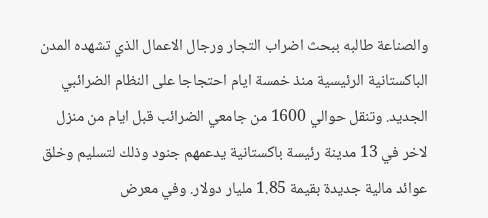والصناعة طالبه ببحث اضراب التجار ورجال الاعمال الذي تشهده المدن الباكستانية الرئيسية منذ خمسة ايام احتجاجا على النظام الضرائبي الجديد. وتنقل حوالي 1600 من جامعي الضرائب قبل ايام من منزل لاخر في 13 مدينة رئيسة باكستانية يدعمهم جنود وذلك لتسليم وخلق عوائد مالية جديدة بقيمة 1.85 مليار دولار. وفي معرض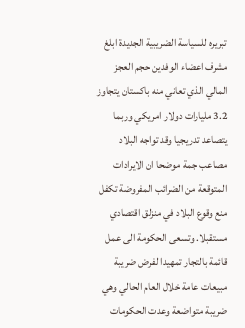تبريره للسياسة الضريبية الجديدة ابلغ مشرف اعضاء الوفدين حجم العجز المالي الذي تعاني منه باكستان يتجاوز 3.2 مليارات دولار امريكي وربما يتصاعد تدريجيا وقد تواجه البلاد مصاعب جمة موضحا ان الايرادات المتوقعة من الضرائب المفروضة تكفل منع وقوع البلاد في منزلق اقتصادي مستقبلا. وتسعى الحكومة الى عمل قائمة بالتجار تمهيدا لفرض ضريبة مبيعات عامة خلال العام الحالي وهي ضريبة متواضعة وعدت الحكومات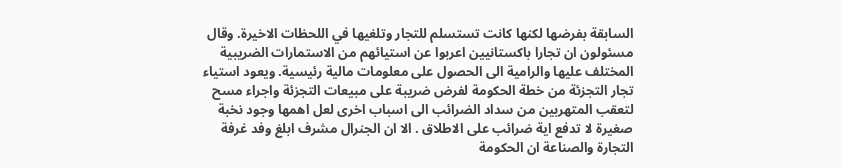السابقة بفرضها لكنها كانت تستسلم للتجار وتلغيها في اللحظات الاخيرة. وقال مسئولون ان تجارا باكستانيين اعربوا عن استيائهم من الاستمارات الضريبية المختلف عليها والرامية الى الحصول على معلومات مالية رئيسية. ويعود استياء تجار التجزئة من خطة الحكومة لفرض ضريبة على مبيعات التجزئة واجراء مسح لتعقب المتهربين من سداد الضرائب الى اسباب اخرى لعل اهمها وجود نخبة صغيرة لا تدفع اية ضرائب على الاطلاق . الا ان الجنرال مشرف ابلغ وفد غرفة التجارة والصناعة ان الحكومة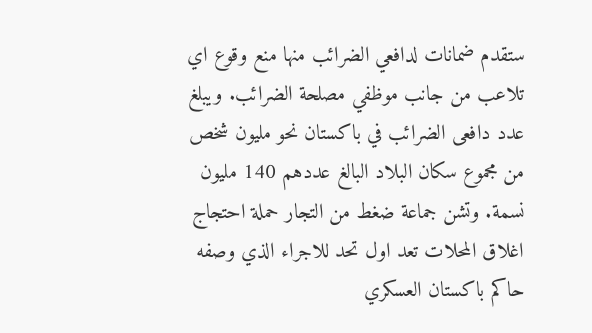ستقدم ضمانات لدافعي الضرائب منها منع وقوع اي تلاعب من جانب موظفي مصلحة الضرائب. ويبلغ عدد دافعى الضرائب في باكستان نحو مليون شخص من مجموع سكان البلاد البالغ عددهم 140 مليون نسمة. وتشن جماعة ضغط من التجار حملة احتجاج اغلاق المحلات تعد اول تحد للاجراء الذي وصفه حاكم باكستان العسكري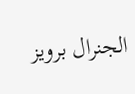الجنرال برويز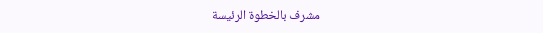مشرف بالخطوة الرئيسة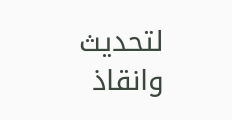لتحديث وانقاذ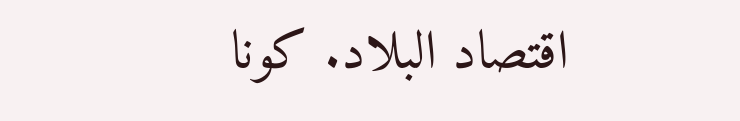اقتصاد البلاد. كونا